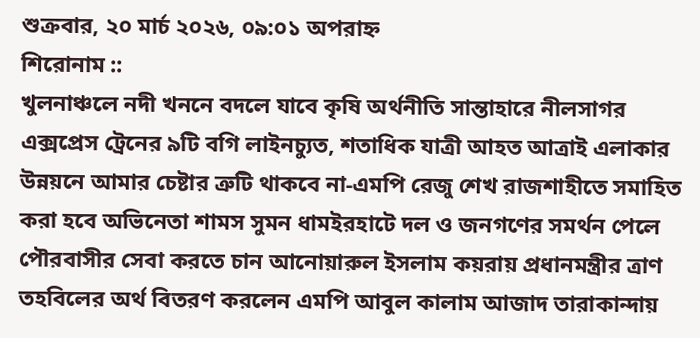শুক্রবার, ২০ মার্চ ২০২৬, ০৯:০১ অপরাহ্ন
শিরোনাম ::
খুলনাঞ্চলে নদী খননে বদলে যাবে কৃষি অর্থনীতি সান্তাহারে নীলসাগর এক্সপ্রেস ট্রেনের ৯টি বগি লাইনচ্যুত, শতাধিক যাত্রী আহত আত্রাই এলাকার উন্নয়নে আমার চেষ্টার ত্রুটি থাকবে না-এমপি রেজু শেখ রাজশাহীতে সমাহিত করা হবে অভিনেতা শামস সুমন ধামইরহাটে দল ও জনগণের সমর্থন পেলে পৌরবাসীর সেবা করতে চান আনোয়ারুল ইসলাম কয়রায় প্রধানমন্ত্রীর ত্রাণ তহবিলের অর্থ বিতরণ করলেন এমপি আবুল কালাম আজাদ তারাকান্দায়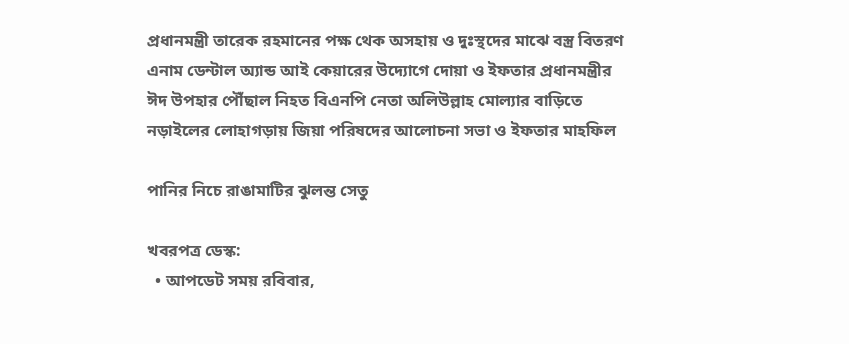প্রধানমন্ত্রী তারেক রহমানের পক্ষ থেক অসহায় ও দুঃস্থদের মাঝে বস্ত্র বিতরণ এনাম ডেন্টাল অ্যান্ড আই কেয়ারের উদ্যোগে দোয়া ও ইফতার প্রধানমন্ত্রীর ঈদ উপহার পৌঁছাল নিহত বিএনপি নেতা অলিউল্লাহ মোল্যার বাড়িতে নড়াইলের লোহাগড়ায় জিয়া পরিষদের আলোচনা সভা ও ইফতার মাহফিল

পানির নিচে রাঙামাটির ঝুলন্ত সেতু

খবরপত্র ডেস্ক:
  • আপডেট সময় রবিবার,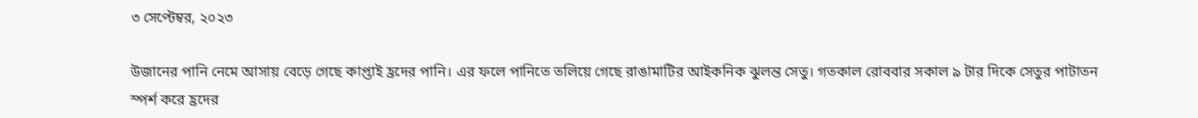৩ সেপ্টেম্বর, ২০২৩

উজানের পানি নেমে আসায় বেড়ে গেছে কাপ্তাই হ্রদের পানি। এর ফলে পানিতে তলিয়ে গেছে রাঙামাটির আইকনিক ঝুলন্ত সেতু। গতকাল রোববার সকাল ৯ টার দিকে সেতুর পাটাতন স্পর্শ করে হ্রদের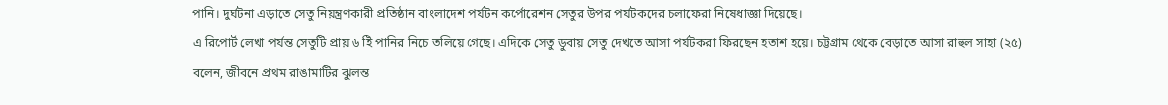পানি। দুর্ঘটনা এড়াতে সেতু নিয়ন্ত্রণকারী প্রতিষ্ঠান বাংলাদেশ পর্যটন কর্পোরেশন সেতুর উপর পর্যটকদের চলাফেরা নিষেধাজ্ঞা দিয়েছে।
এ রিপোর্ট লেখা পর্যন্ত সেতুটি প্রায় ৬ ইি পানির নিচে তলিয়ে গেছে। এদিকে সেতু ডুবায় সেতু দেখতে আসা পর্যটকরা ফিরছেন হতাশ হয়ে। চট্টগ্রাম থেকে বেড়াতে আসা রাহুল সাহা (২৫) বলেন, জীবনে প্রথম রাঙামাটির ঝুলন্ত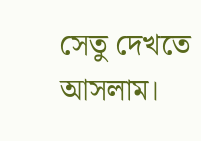সেতু দেখতে আসলাম।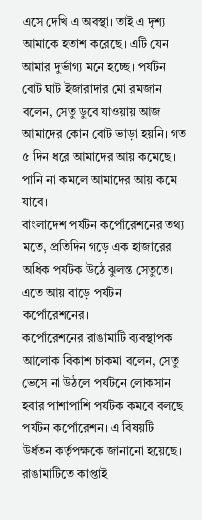এসে দেখি এ অবস্থা। তাই এ দৃশ্য আমাকে হতাশ করেছে। এটি যেন আমার দুর্ভাগ্য মনে হচ্ছে। পর্যটন বোট ঘাট ইজারাদার মো রমজান বলেন, সেতু ডুবে যাওয়ায় আজ আমাদের কোন বোট ভাড়া হয়নি। গত ৫ দিন ধরে আমাদের আয় কমেছে। পানি না কমলে আমাদের আয় কমে যাবে।
বাংলাদেশ পর্যটন কর্পোরেশনের তথ্য মতে, প্রতিদিন গড়ে এক হাজারের অধিক পর্যটক উঠে ঝুলন্ত সেতুতে। এতে আয় বাড়ে পর্যটন কর্পোরেশনের।
কর্পোরেশনের রাঙামাটি ব্যবস্থাপক আলোক বিকাশ চাকমা বলেন, সেতু ভেসে না উঠলে পর্যটনে লোকসান হবার পাশাপাশি পর্যটক কমবে বলছে পর্যটন কর্পোরেশন। এ বিষয়টি উর্ধতন কর্তৃপক্ষকে জানানো হয়েছে।
রাঙামাটিতে কাপ্তাই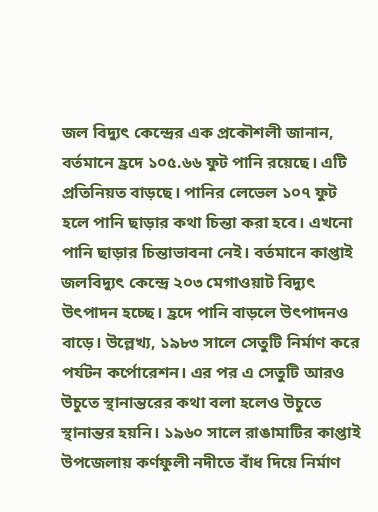জল বিদ্যুৎ কেন্দ্রের এক প্রকৌশলী জানান, বর্তমানে হ্রদে ১০৫.৬৬ ফুট পানি রয়েছে। এটি প্রতিনিয়ত বাড়ছে। পানির লেভেল ১০৭ ফুট হলে পানি ছাড়ার কথা চিন্তা করা হবে। এখনো পানি ছাড়ার চিন্তাভাবনা নেই। বর্তমানে কাপ্তাই জলবিদ্যুৎ কেন্দ্রে ২০৩ মেগাওয়াট বিদ্যুৎ উৎপাদন হচ্ছে। হ্রদে পানি বাড়লে উৎপাদনও বাড়ে। উল্লেখ্য, ১৯৮৩ সালে সেতুটি নির্মাণ করে পর্যটন কর্পোরেশন। এর পর এ সেতুটি আরও উচুতে স্থানান্তরের কথা বলা হলেও উচুতে স্থানান্তর হয়নি। ১৯৬০ সালে রাঙামাটির কাপ্তাই উপজেলায় কর্ণফুলী নদীতে বাঁধ দিয়ে নির্মাণ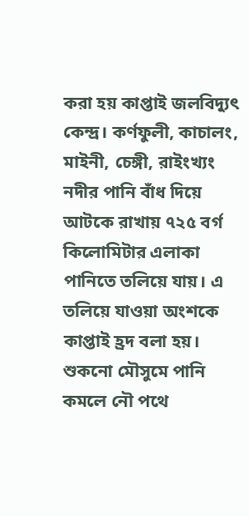করা হয় কাপ্তাই জলবিদ্যুৎ কেন্দ্র। কর্ণফুলী, কাচালং, মাইনী, চেঙ্গী, রাইংখ্যং নদীর পানি বাঁধ দিয়ে আটকে রাখায় ৭২৫ বর্গ কিলোমিটার এলাকা পানিতে তলিয়ে যায়। এ তলিয়ে যাওয়া অংশকে কাপ্তাই হ্রদ বলা হয়। শুকনো মৌসুমে পানি কমলে নৌ পথে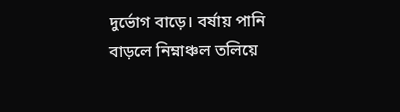দুর্ভোগ বাড়ে। বর্ষায় পানি বাড়লে নিম্নাঞ্চল তলিয়ে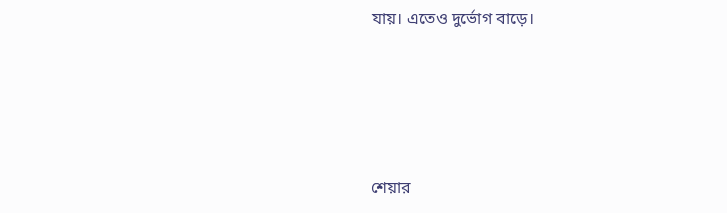যায়। এতেও দুর্ভোগ বাড়ে।




শেয়ার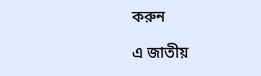করুন

এ জাতীয়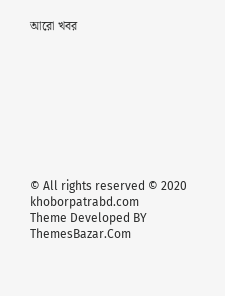আরো খবর









© All rights reserved © 2020 khoborpatrabd.com
Theme Developed BY ThemesBazar.Com